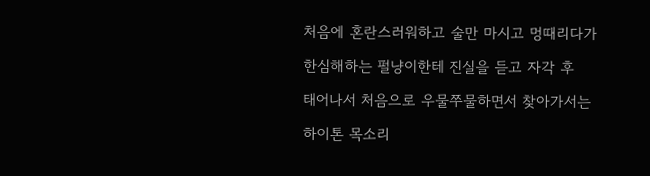처음에 혼란스러워하고 술만 마시고 멍때리다가

한심해하는 펄냥이한테 진실을 듣고 자각 후

태어나서 처음으로 우물쭈물하면서 찾아가서는

하이톤 목소리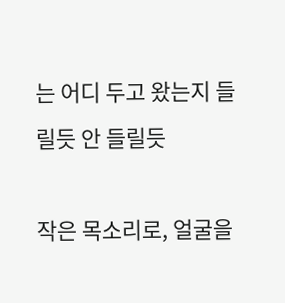는 어디 두고 왔는지 들릴듯 안 들릴듯

작은 목소리로, 얼굴을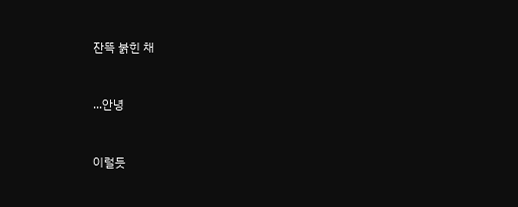잔뜩 붉힌 채


...안녕


이럴듯